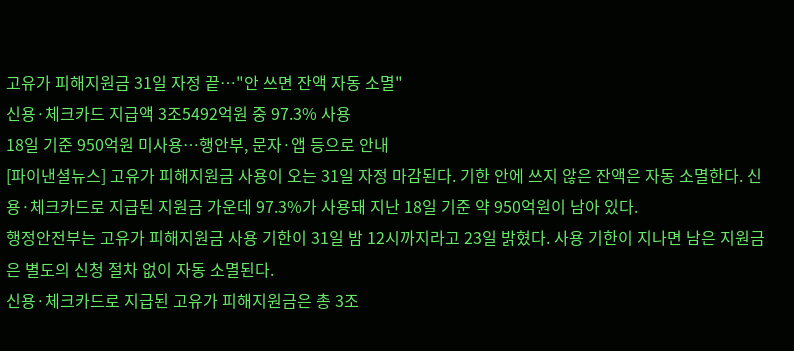고유가 피해지원금 31일 자정 끝…"안 쓰면 잔액 자동 소멸"
신용·체크카드 지급액 3조5492억원 중 97.3% 사용
18일 기준 950억원 미사용…행안부, 문자·앱 등으로 안내
[파이낸셜뉴스] 고유가 피해지원금 사용이 오는 31일 자정 마감된다. 기한 안에 쓰지 않은 잔액은 자동 소멸한다. 신용·체크카드로 지급된 지원금 가운데 97.3%가 사용돼 지난 18일 기준 약 950억원이 남아 있다.
행정안전부는 고유가 피해지원금 사용 기한이 31일 밤 12시까지라고 23일 밝혔다. 사용 기한이 지나면 남은 지원금은 별도의 신청 절차 없이 자동 소멸된다.
신용·체크카드로 지급된 고유가 피해지원금은 총 3조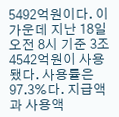5492억원이다. 이 가운데 지난 18일 오전 8시 기준 3조4542억원이 사용됐다. 사용률은 97.3%다. 지급액과 사용액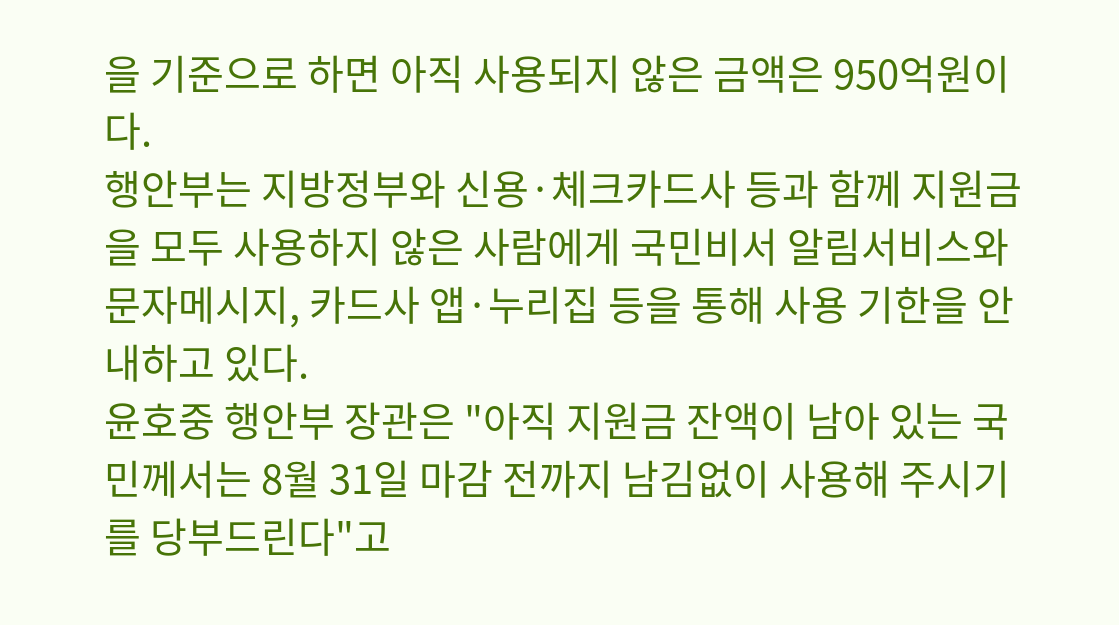을 기준으로 하면 아직 사용되지 않은 금액은 950억원이다.
행안부는 지방정부와 신용·체크카드사 등과 함께 지원금을 모두 사용하지 않은 사람에게 국민비서 알림서비스와 문자메시지, 카드사 앱·누리집 등을 통해 사용 기한을 안내하고 있다.
윤호중 행안부 장관은 "아직 지원금 잔액이 남아 있는 국민께서는 8월 31일 마감 전까지 남김없이 사용해 주시기를 당부드린다"고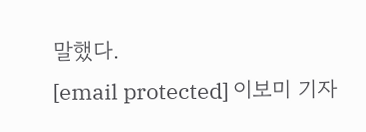말했다.
[email protected] 이보미 기자